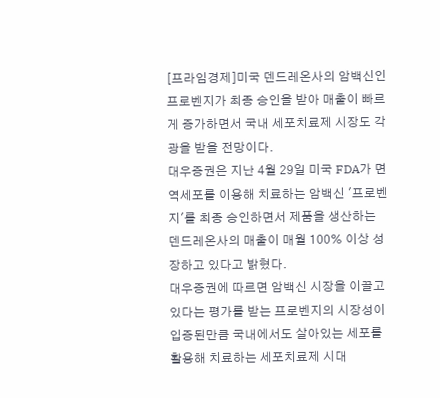[프라임경제]미국 덴드레온사의 암백신인 프로벤지가 최종 승인을 받아 매출이 빠르게 증가하면서 국내 세포치료제 시장도 각광을 받을 전망이다.
대우증권은 지난 4월 29일 미국 FDA가 면역세포를 이용해 치료하는 암백신 '프로벤지'를 최종 승인하면서 제품을 생산하는 덴드레온사의 매출이 매월 100% 이상 성장하고 있다고 밝혔다.
대우증권에 따르면 암백신 시장을 이끌고 있다는 평가를 받는 프로벤지의 시장성이 입증된만큼 국내에서도 살아있는 세포를 활용해 치료하는 세포치료제 시대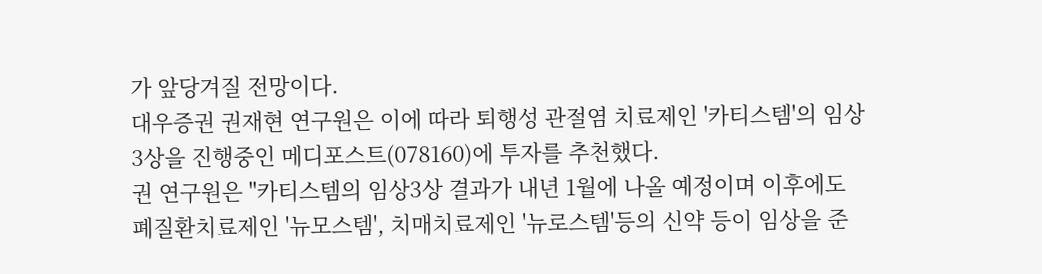가 앞당겨질 전망이다.
대우증권 권재현 연구원은 이에 따라 퇴행성 관절염 치료제인 '카티스템'의 임상 3상을 진행중인 메디포스트(078160)에 투자를 추천했다.
권 연구원은 "카티스템의 임상3상 결과가 내년 1월에 나올 예정이며 이후에도 폐질환치료제인 '뉴모스템', 치매치료제인 '뉴로스템'등의 신약 등이 임상을 준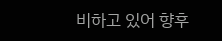비하고 있어 향후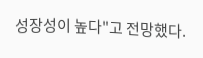성장성이 높다"고 전망했다.